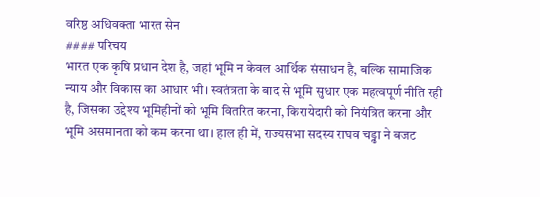वरिष्ठ अधिवक्ता भारत सेन
#### परिचय
भारत एक कृषि प्रधान देश है, जहां भूमि न केवल आर्थिक संसाधन है, बल्कि सामाजिक न्याय और विकास का आधार भी। स्वतंत्रता के बाद से भूमि सुधार एक महत्वपूर्ण नीति रही है, जिसका उद्देश्य भूमिहीनों को भूमि वितरित करना, किरायेदारी को नियंत्रित करना और भूमि असमानता को कम करना था। हाल ही में, राज्यसभा सदस्य राघव चड्ढा ने बजट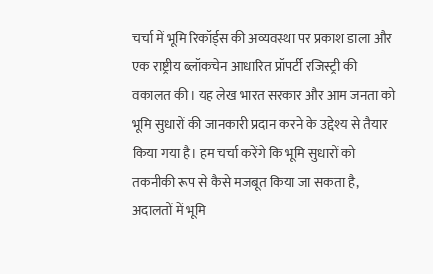चर्चा में भूमि रिकॉर्ड्स की अव्यवस्था पर प्रकाश डाला और एक राष्ट्रीय ब्लॉकचेन आधारित प्रॉपर्टी रजिस्ट्री की वकालत की। यह लेख भारत सरकार और आम जनता को भूमि सुधारों की जानकारी प्रदान करने के उद्देश्य से तैयार किया गया है। हम चर्चा करेंगे कि भूमि सुधारों को तकनीकी रूप से कैसे मजबूत किया जा सकता है, अदालतों में भूमि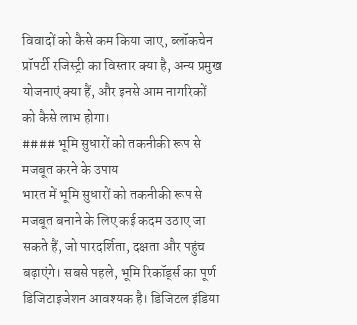विवादों को कैसे कम किया जाए, ब्लॉकचेन प्रॉपर्टी रजिस्ट्री का विस्तार क्या है, अन्य प्रमुख योजनाएं क्या हैं, और इनसे आम नागरिकों को कैसे लाभ होगा।
#### भूमि सुधारों को तकनीकी रूप से मजबूत करने के उपाय
भारत में भूमि सुधारों को तकनीकी रूप से मजबूत बनाने के लिए कई कदम उठाए जा सकते हैं, जो पारदर्शिता, दक्षता और पहुंच बढ़ाएंगे। सबसे पहले, भूमि रिकॉर्ड्स का पूर्ण डिजिटाइजेशन आवश्यक है। डिजिटल इंडिया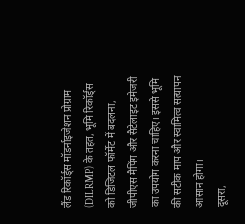लैंड रिकॉर्ड्स मॉडर्नाइजेशन प्रोग्राम (DILRMP) के तहत, भूमि रिकॉर्ड्स को डिजिटल फॉर्मेट में बदलना, जीपीएस मैपिंग और सैटेलाइट इमेजरी का उपयोग करना चाहिए। इससे भूमि की सटीक माप और स्वामित्व सत्यापन आसान होगा।
दूसरा,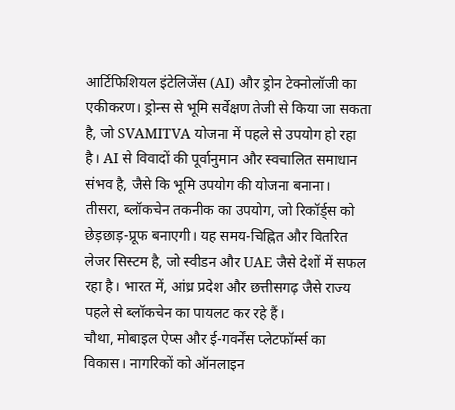आर्टिफिशियल इंटेलिजेंस (AI) और ड्रोन टेक्नोलॉजी का एकीकरण। ड्रोन्स से भूमि सर्वेक्षण तेजी से किया जा सकता है, जो SVAMITVA योजना में पहले से उपयोग हो रहा है। AI से विवादों की पूर्वानुमान और स्वचालित समाधान संभव है, जैसे कि भूमि उपयोग की योजना बनाना।
तीसरा, ब्लॉकचेन तकनीक का उपयोग, जो रिकॉर्ड्स को छेड़छाड़-प्रूफ बनाएगी। यह समय-चिह्नित और वितरित लेजर सिस्टम है, जो स्वीडन और UAE जैसे देशों में सफल रहा है। भारत में, आंध्र प्रदेश और छत्तीसगढ़ जैसे राज्य पहले से ब्लॉकचेन का पायलट कर रहे हैं।
चौथा, मोबाइल ऐप्स और ई-गवर्नेंस प्लेटफॉर्म्स का विकास। नागरिकों को ऑनलाइन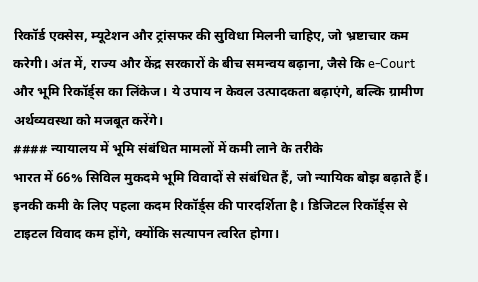रिकॉर्ड एक्सेस, म्यूटेशन और ट्रांसफर की सुविधा मिलनी चाहिए, जो भ्रष्टाचार कम करेगी। अंत में, राज्य और केंद्र सरकारों के बीच समन्वय बढ़ाना, जैसे कि e-Court और भूमि रिकॉर्ड्स का लिंकेज। ये उपाय न केवल उत्पादकता बढ़ाएंगे, बल्कि ग्रामीण अर्थव्यवस्था को मजबूत करेंगे।
#### न्यायालय में भूमि संबंधित मामलों में कमी लाने के तरीके
भारत में 66% सिविल मुकदमे भूमि विवादों से संबंधित हैं, जो न्यायिक बोझ बढ़ाते हैं। इनकी कमी के लिए पहला कदम रिकॉर्ड्स की पारदर्शिता है। डिजिटल रिकॉर्ड्स से टाइटल विवाद कम होंगे, क्योंकि सत्यापन त्वरित होगा।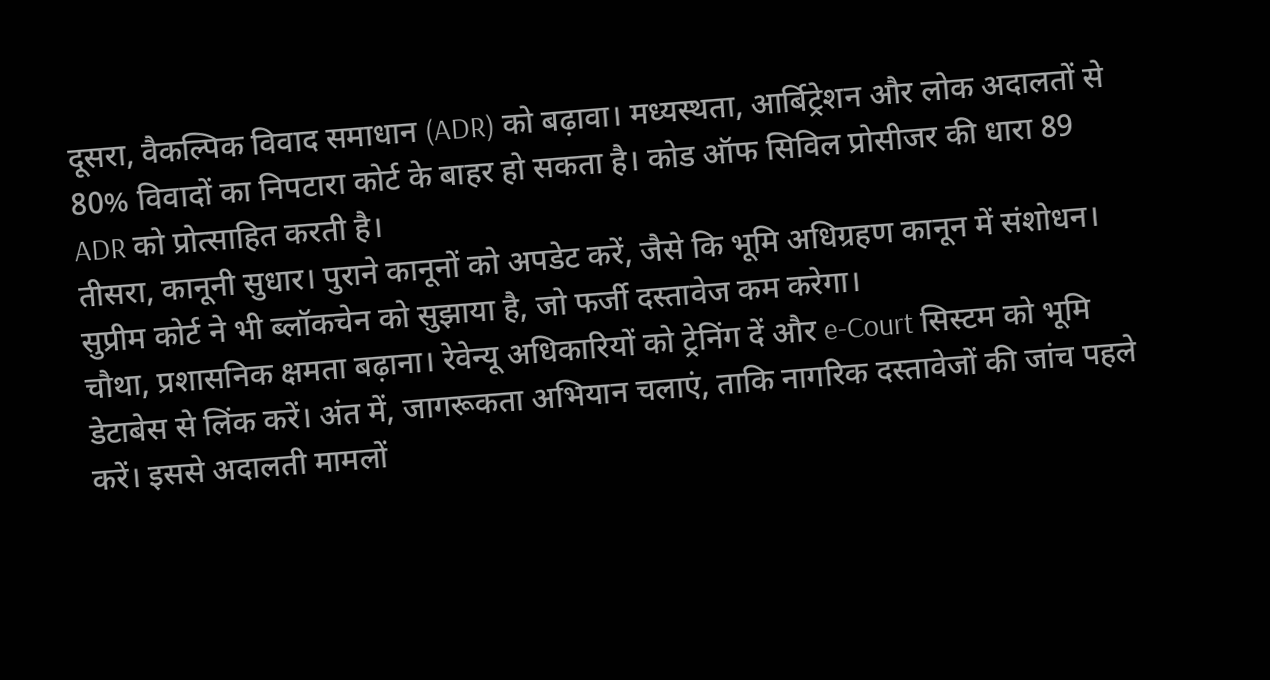दूसरा, वैकल्पिक विवाद समाधान (ADR) को बढ़ावा। मध्यस्थता, आर्बिट्रेशन और लोक अदालतों से 80% विवादों का निपटारा कोर्ट के बाहर हो सकता है। कोड ऑफ सिविल प्रोसीजर की धारा 89 ADR को प्रोत्साहित करती है।
तीसरा, कानूनी सुधार। पुराने कानूनों को अपडेट करें, जैसे कि भूमि अधिग्रहण कानून में संशोधन। सुप्रीम कोर्ट ने भी ब्लॉकचेन को सुझाया है, जो फर्जी दस्तावेज कम करेगा।
चौथा, प्रशासनिक क्षमता बढ़ाना। रेवेन्यू अधिकारियों को ट्रेनिंग दें और e-Court सिस्टम को भूमि डेटाबेस से लिंक करें। अंत में, जागरूकता अभियान चलाएं, ताकि नागरिक दस्तावेजों की जांच पहले करें। इससे अदालती मामलों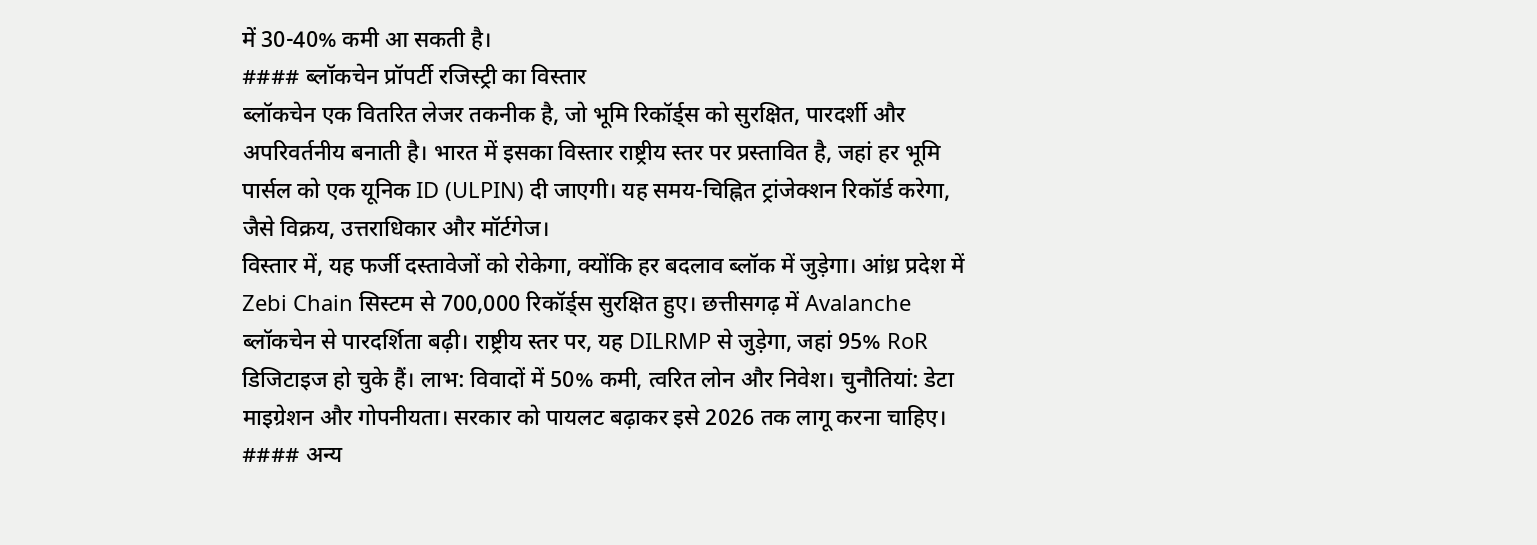में 30-40% कमी आ सकती है।
#### ब्लॉकचेन प्रॉपर्टी रजिस्ट्री का विस्तार
ब्लॉकचेन एक वितरित लेजर तकनीक है, जो भूमि रिकॉर्ड्स को सुरक्षित, पारदर्शी और अपरिवर्तनीय बनाती है। भारत में इसका विस्तार राष्ट्रीय स्तर पर प्रस्तावित है, जहां हर भूमि पार्सल को एक यूनिक ID (ULPIN) दी जाएगी। यह समय-चिह्नित ट्रांजेक्शन रिकॉर्ड करेगा, जैसे विक्रय, उत्तराधिकार और मॉर्टगेज।
विस्तार में, यह फर्जी दस्तावेजों को रोकेगा, क्योंकि हर बदलाव ब्लॉक में जुड़ेगा। आंध्र प्रदेश में Zebi Chain सिस्टम से 700,000 रिकॉर्ड्स सुरक्षित हुए। छत्तीसगढ़ में Avalanche ब्लॉकचेन से पारदर्शिता बढ़ी। राष्ट्रीय स्तर पर, यह DILRMP से जुड़ेगा, जहां 95% RoR डिजिटाइज हो चुके हैं। लाभ: विवादों में 50% कमी, त्वरित लोन और निवेश। चुनौतियां: डेटा माइग्रेशन और गोपनीयता। सरकार को पायलट बढ़ाकर इसे 2026 तक लागू करना चाहिए।
#### अन्य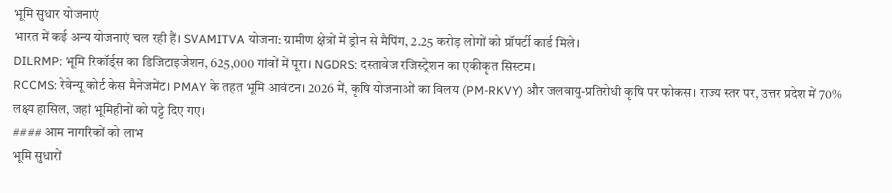भूमि सुधार योजनाएं
भारत में कई अन्य योजनाएं चल रही हैं। SVAMITVA योजना: ग्रामीण क्षेत्रों में ड्रोन से मैपिंग, 2.25 करोड़ लोगों को प्रॉपर्टी कार्ड मिले।
DILRMP: भूमि रिकॉर्ड्स का डिजिटाइजेशन, 625,000 गांवों में पूरा। NGDRS: दस्तावेज रजिस्ट्रेशन का एकीकृत सिस्टम।
RCCMS: रेवेन्यू कोर्ट केस मैनेजमेंट। PMAY के तहत भूमि आवंटन। 2026 में, कृषि योजनाओं का विलय (PM-RKVY) और जलवायु-प्रतिरोधी कृषि पर फोकस। राज्य स्तर पर, उत्तर प्रदेश में 70% लक्ष्य हासिल, जहां भूमिहीनों को पट्टे दिए गए।
#### आम नागरिकों को लाभ
भूमि सुधारों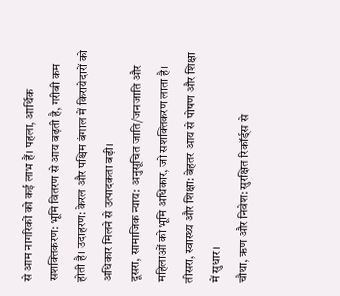से आम नागरिकों को कई लाभ हैं। पहला, आर्थिक सशक्तिकरण: भूमि वितरण से आय बढ़ती है, गरीबी कम होती है। उदाहरण: केरल और पश्चिम बंगाल में किरायेदारों को अधिकार मिलने से उत्पादकता बढ़ी।
दूसरा, सामाजिक न्याय: अनुसूचित जाति/जनजाति और महिलाओं को भूमि अधिकार, जो सशक्तिकरण लाता है। तीसरा, स्वास्थ्य और शिक्षा: बेहतर आय से पोषण और शिक्षा में सुधार।
चौथा, ऋण और निवेश: सुरक्षित रिकॉर्ड्स से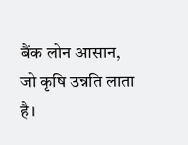बैंक लोन आसान, जो कृषि उन्नति लाता है।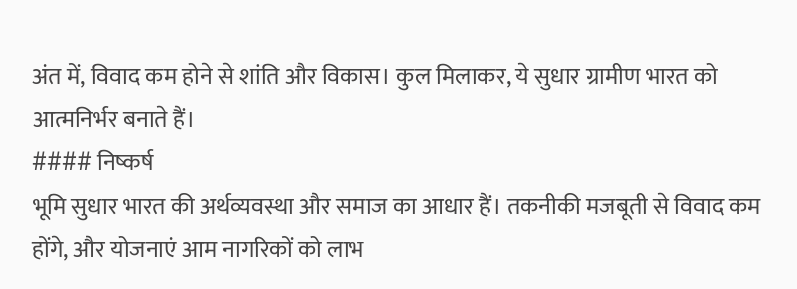अंत में, विवाद कम होने से शांति और विकास। कुल मिलाकर, ये सुधार ग्रामीण भारत को आत्मनिर्भर बनाते हैं।
#### निष्कर्ष
भूमि सुधार भारत की अर्थव्यवस्था और समाज का आधार हैं। तकनीकी मजबूती से विवाद कम होंगे, और योजनाएं आम नागरिकों को लाभ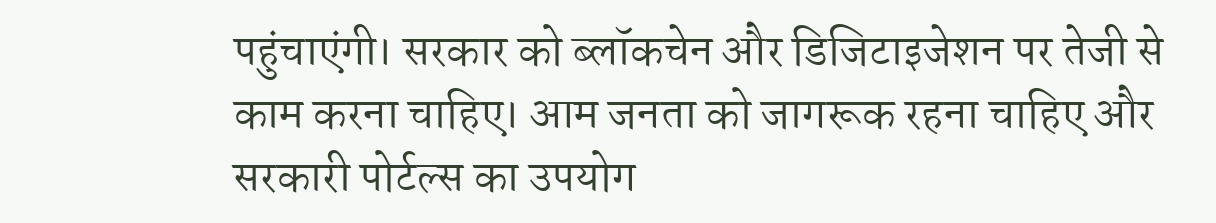पहुंचाएंगी। सरकार को ब्लॉकचेन और डिजिटाइजेशन पर तेजी से काम करना चाहिए। आम जनता को जागरूक रहना चाहिए और सरकारी पोर्टल्स का उपयोग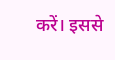करें। इससे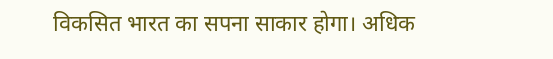विकसित भारत का सपना साकार होगा। अधिक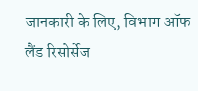जानकारी के लिए, विभाग ऑफ लैंड रिसोर्सेज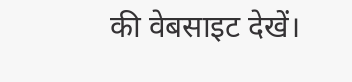की वेबसाइट देखें।